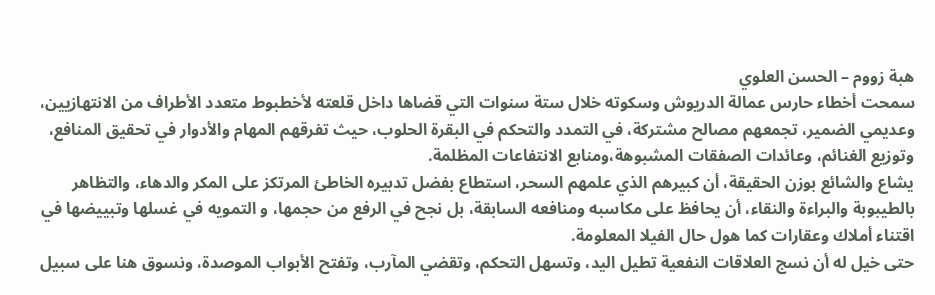هبة زووم – الحسن العلوي
سمحت أخطاء حارس عمالة الدريوش وسكوته خلال ستة سنوات التي قضاها داخل قلعته لأخطبوط متعدد الأطراف من الانتهازيين، وعديمي الضمير، تجمعهم مصالح مشتركة، في التمدد والتحكم في البقرة الحلوب، حيث تفرقهم المهام والأدوار في تحقيق المنافع، وتوزيع الغنائم، وعائدات الصفقات المشبوهة،ومنابع الانتفاعات المظلمة.
يشاع والشائع بوزن الحقيقة، أن كبيرهم الذي علمهم السحر، استطاع بفضل تدبيره الخاطئ المرتكز على المكر والدهاء، والتظاهر بالطيبوبة والبراءة والنقاء، أن يحافظ على مكاسبه ومنافعه السابقة، بل نجح في الرفع من حجمها، و التمويه في غسلها وتبييضها في اقتناء أملاك وعقارات كما هول حال الفيلا المعلومة.
حتى خيل له أن نسج العلاقات النفعية تطيل اليد، وتسهل التحكم، وتقضي المآرب، وتفتح الأبواب الموصدة، ونسوق هنا على سبيل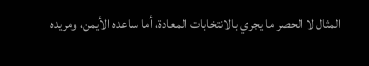المثال لا الحصر ما يجري بالانتخابات المعادة، أما ساعده الأيمن، ومريده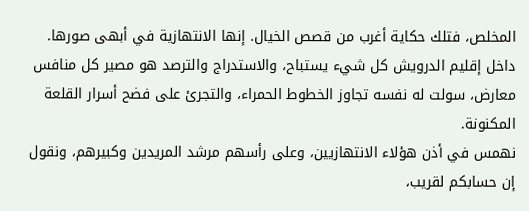المخلص، فتلك حكاية أغرب من قصص الخيال. إنها الانتهازية في أبهى صورها.
داخل إقليم الدرويش كل شيء يستباح، والاستدراج والترصد هو مصير كل منافس معارض، سولت له نفسه تجاوز الخطوط الحمراء، والتجرئ على فضح أسرار القلعة المكنونة.
نهمس في أذن هؤلاء الانتهازيين، وعلى رأسهم مرشد المريدين وكبيرهم، ونقول إن حسابكم لقريب،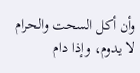وأن أكل السحت والحرام لا يدوم، وإذا دام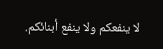لا ينفعكم ولا ينفع أبنائكم.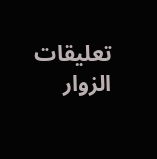تعليقات الزوار